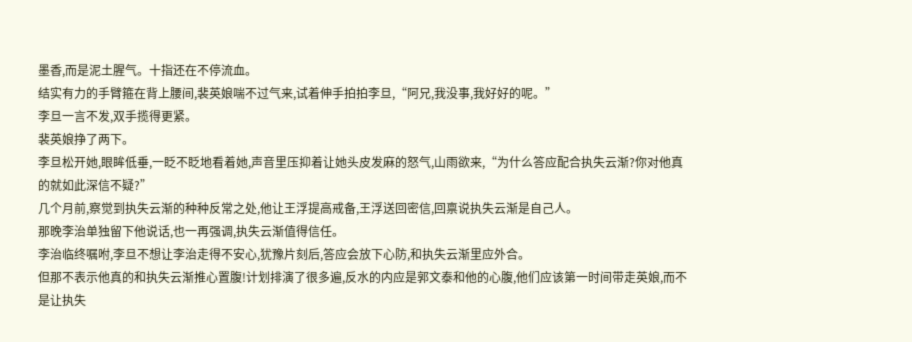墨香,而是泥土腥气。十指还在不停流血。
结实有力的手臂箍在背上腰间,裴英娘喘不过气来,试着伸手拍拍李旦,“阿兄,我没事,我好好的呢。”
李旦一言不发,双手揽得更紧。
裴英娘挣了两下。
李旦松开她,眼眸低垂,一眨不眨地看着她,声音里压抑着让她头皮发麻的怒气,山雨欲来,“为什么答应配合执失云渐?你对他真的就如此深信不疑?”
几个月前,察觉到执失云渐的种种反常之处,他让王浮提高戒备,王浮送回密信,回禀说执失云渐是自己人。
那晚李治单独留下他说话,也一再强调,执失云渐值得信任。
李治临终嘱咐,李旦不想让李治走得不安心,犹豫片刻后,答应会放下心防,和执失云渐里应外合。
但那不表示他真的和执失云渐推心置腹!计划排演了很多遍,反水的内应是郭文泰和他的心腹,他们应该第一时间带走英娘,而不是让执失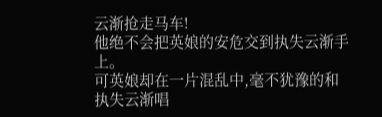云渐抢走马车!
他绝不会把英娘的安危交到执失云渐手上。
可英娘却在一片混乱中,毫不犹豫的和执失云渐唱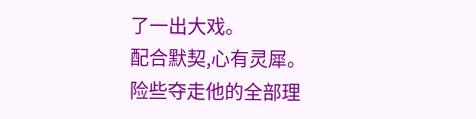了一出大戏。
配合默契,心有灵犀。
险些夺走他的全部理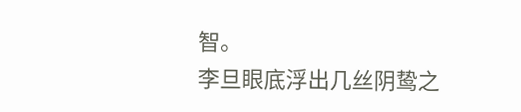智。
李旦眼底浮出几丝阴鸷之